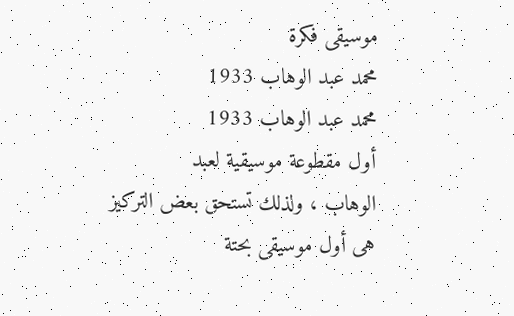موسيقى فكرة
محمد عبد الوهاب 1933
محمد عبد الوهاب 1933
أول مقطوعة موسيقية لعبد
الوهاب ، ولذلك تستحق بعض التركيز
هى أول موسيقى بحتة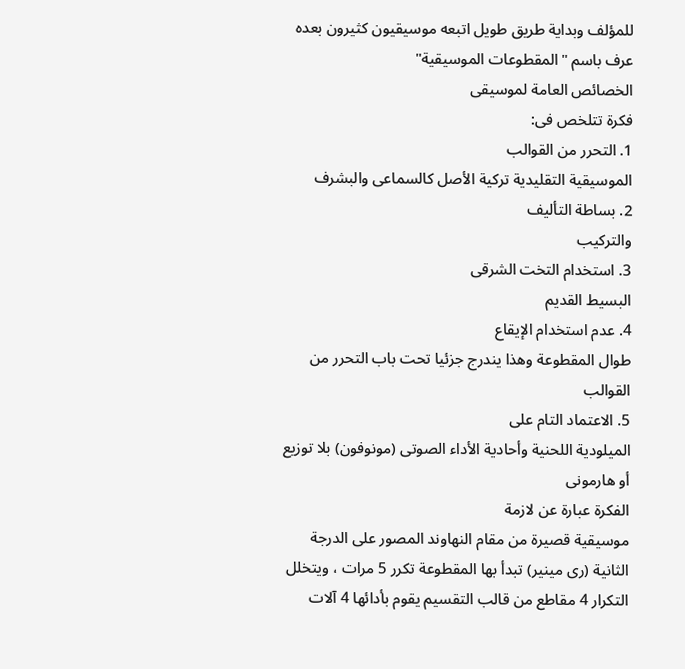للمؤلف وبداية طريق طويل اتبعه موسيقيون كثيرون بعده عرف باسم "المقطوعات الموسيقية"
الخصائص العامة لموسيقى
فكرة تتلخص فى:
1. التحرر من القوالب
الموسيقية التقليدية تركية الأصل كالسماعى والبشرف
2. بساطة التأليف
والتركيب
3. استخدام التخت الشرقى
البسيط القديم
4. عدم استخدام الإيقاع
طوال المقطوعة وهذا يندرج جزئيا تحت باب التحرر من القوالب
5. الاعتماد التام على
الميلودية اللحنية وأحادية الأداء الصوتى (مونوفون) بلا توزيع أو هارمونى
الفكرة عبارة عن لازمة
موسيقية قصيرة من مقام النهاوند المصور على الدرجة الثانية (رى مينير) تبدأ بها المقطوعة تكرر 5 مرات ، ويتخلل
التكرار 4 مقاطع من قالب التقسيم يقوم بأدائها 4 آلات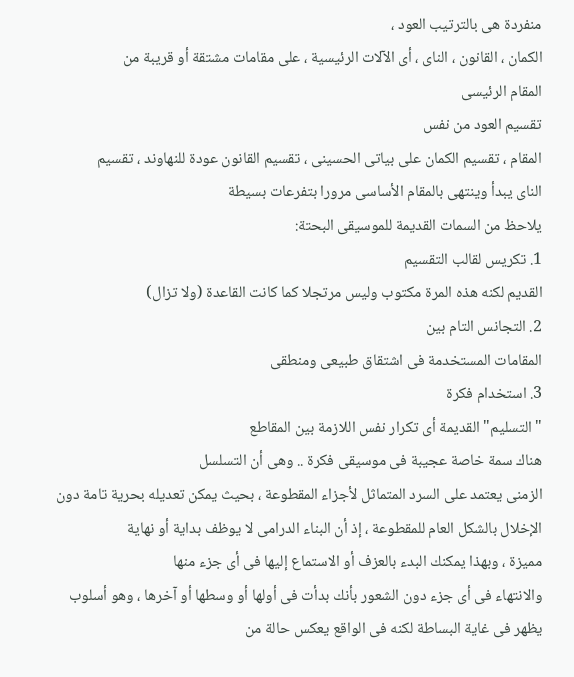منفردة هى بالترتيب العود ،
الكمان ، القانون ، الناى ، أى الآلات الرئيسية ، على مقامات مشتقة أو قريبة من
المقام الرئيسى
تقسيم العود من نفس
المقام ، تقسيم الكمان على بياتى الحسينى ، تقسيم القانون عودة للنهاوند ، تقسيم
الناى يبدأ وينتهى بالمقام الأساسى مرورا بتفرعات بسيطة
يلاحظ من السمات القديمة للموسيقى البحتة:
1. تكريس لقالب التقسيم
القديم لكنه هذه المرة مكتوب وليس مرتجلا كما كانت القاعدة (ولا تزال)
2. التجانس التام بين
المقامات المستخدمة فى اشتقاق طبيعى ومنطقى
3. استخدام فكرة
"التسليم" القديمة أى تكرار نفس اللازمة بين المقاطع
هناك سمة خاصة عجيبة فى موسيقى فكرة .. وهى أن التسلسل
الزمنى يعتمد على السرد المتماثل لأجزاء المقطوعة ، بحيث يمكن تعديله بحرية تامة دون
الإخلال بالشكل العام للمقطوعة ، إذ أن البناء الدرامى لا يوظف بداية أو نهاية
مميزة ، وبهذا يمكنك البدء بالعزف أو الاستماع إليها فى أى جزء منها
والانتهاء فى أى جزء دون الشعور بأنك بدأت فى أولها أو وسطها أو آخرها ، وهو أسلوب
يظهر فى غاية البساطة لكنه فى الواقع يعكس حالة من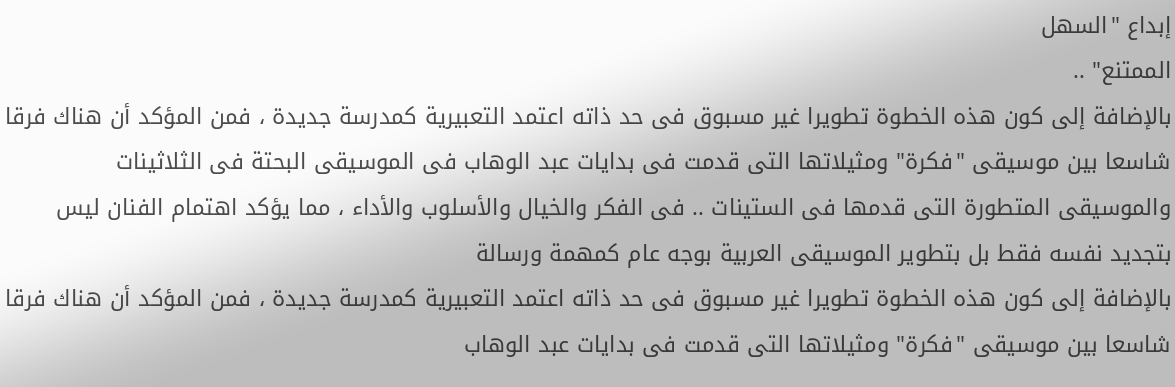إبداع "السهل
الممتنع" ..
بالإضافة إلى كون هذه الخطوة تطويرا غير مسبوق فى حد ذاته اعتمد التعبيرية كمدرسة جديدة ، فمن المؤكد أن هناك فرقا شاسعا بين موسيقى "فكرة" ومثيلاتها التى قدمت فى بدايات عبد الوهاب فى الموسيقى البحتة فى الثلاثينات والموسيقى المتطورة التى قدمها فى الستينات .. فى الفكر والخيال والأسلوب والأداء ، مما يؤكد اهتمام الفنان ليس بتجديد نفسه فقط بل بتطوير الموسيقى العربية بوجه عام كمهمة ورسالة
بالإضافة إلى كون هذه الخطوة تطويرا غير مسبوق فى حد ذاته اعتمد التعبيرية كمدرسة جديدة ، فمن المؤكد أن هناك فرقا شاسعا بين موسيقى "فكرة" ومثيلاتها التى قدمت فى بدايات عبد الوهاب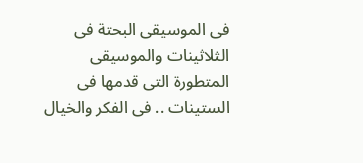فى الموسيقى البحتة فى الثلاثينات والموسيقى المتطورة التى قدمها فى الستينات .. فى الفكر والخيال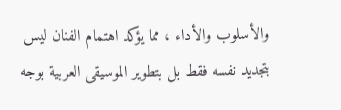والأسلوب والأداء ، مما يؤكد اهتمام الفنان ليس بتجديد نفسه فقط بل بتطوير الموسيقى العربية بوجه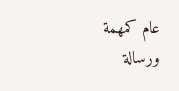عام كمهمة ورسالة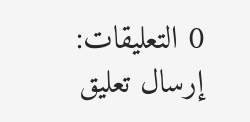0 التعليقات:
إرسال تعليق